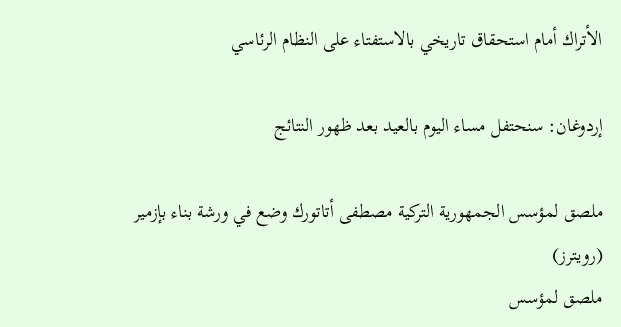الأتراك أمام استحقاق تاريخي بالاستفتاء على النظام الرئاسي

إردوغان: سنحتفل مساء اليوم بالعيد بعد ظهور النتائج

ملصق لمؤسس الجمهورية التركية مصطفى أتاتورك وضع في ورشة بناء بإزمير (رويترز)
ملصق لمؤسس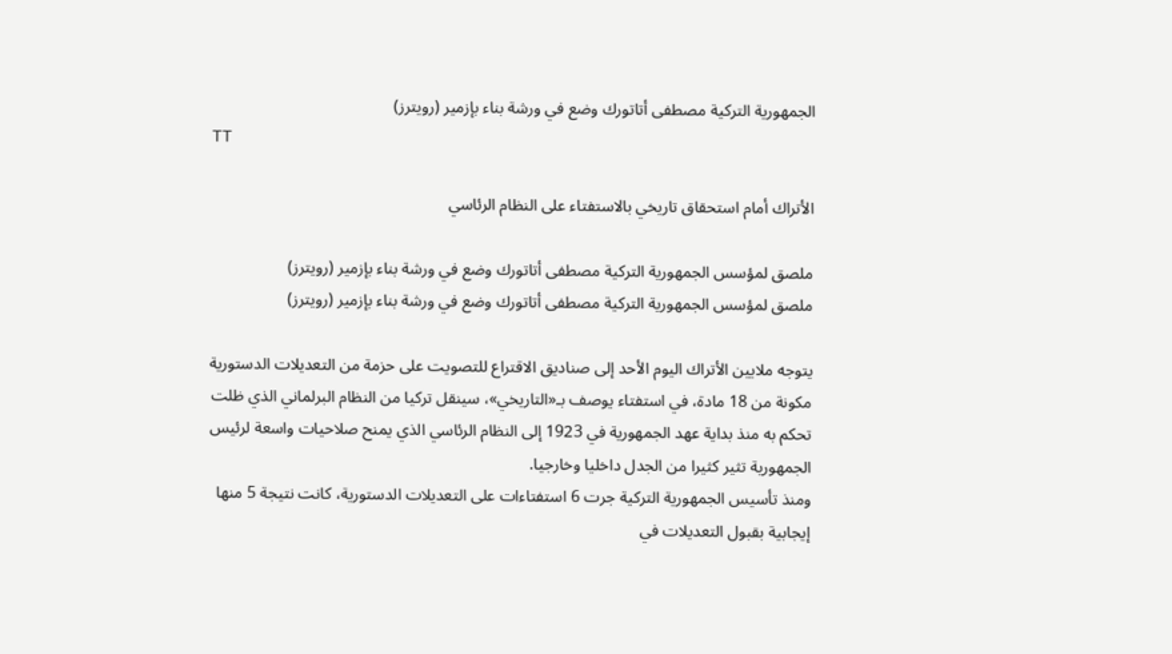الجمهورية التركية مصطفى أتاتورك وضع في ورشة بناء بإزمير (رويترز)
TT

الأتراك أمام استحقاق تاريخي بالاستفتاء على النظام الرئاسي

ملصق لمؤسس الجمهورية التركية مصطفى أتاتورك وضع في ورشة بناء بإزمير (رويترز)
ملصق لمؤسس الجمهورية التركية مصطفى أتاتورك وضع في ورشة بناء بإزمير (رويترز)

يتوجه ملايين الأتراك اليوم الأحد إلى صناديق الاقتراع للتصويت على حزمة من التعديلات الدستورية مكونة من 18 مادة، في استفتاء يوصف بـ«التاريخي»، سينقل تركيا من النظام البرلماني الذي ظلت تحكم به منذ بداية عهد الجمهورية في 1923 إلى النظام الرئاسي الذي يمنح صلاحيات واسعة لرئيس الجمهورية تثير كثيرا من الجدل داخليا وخارجيا.
ومنذ تأسيس الجمهورية التركية جرت 6 استفتاءات على التعديلات الدستورية، كانت نتيجة 5 منها إيجابية بقبول التعديلات في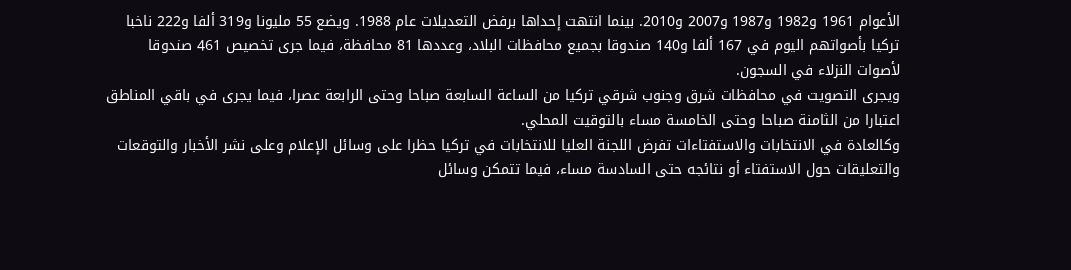الأعوام 1961 و1982 و1987 و2007 و2010. بينما انتهت إحداها برفض التعديلات عام 1988. ويضع 55 مليونا و319 ألفا و222 ناخبا تركيا بأصواتهم اليوم في 167 ألفا و140 صندوقا بجميع محافظات البلاد، وعددها 81 محافظة، فيما جرى تخصيص 461 صندوقا لأصوات النزلاء في السجون.
ويجرى التصويت في محافظات شرق وجنوب شرقي تركيا من الساعة السابعة صباحا وحتى الرابعة عصرا، فيما يجرى في باقي المناطق اعتبارا من الثامنة صباحا وحتى الخامسة مساء بالتوقيت المحلي.
وكالعادة في الانتخابات والاستفتاءات تفرض اللجنة العليا للانتخابات في تركيا حظرا على وسائل الإعلام وعلى نشر الأخبار والتوقعات والتعليقات حول الاستفتاء أو نتائجه حتى السادسة مساء، فيما تتمكن وسائل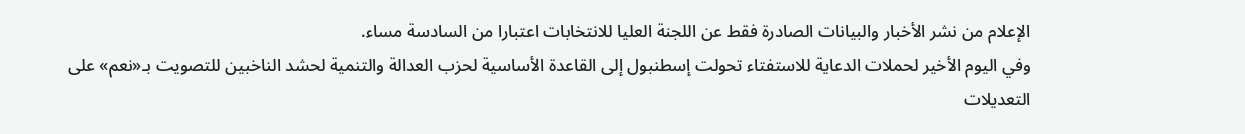الإعلام من نشر الأخبار والبيانات الصادرة فقط عن اللجنة العليا للانتخابات اعتبارا من السادسة مساء.
وفي اليوم الأخير لحملات الدعاية للاستفتاء تحولت إسطنبول إلى القاعدة الأساسية لحزب العدالة والتنمية لحشد الناخبين للتصويت بـ«نعم» على التعديلات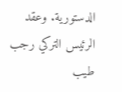الدستورية. وعقد الرئيس التركي رجب طيب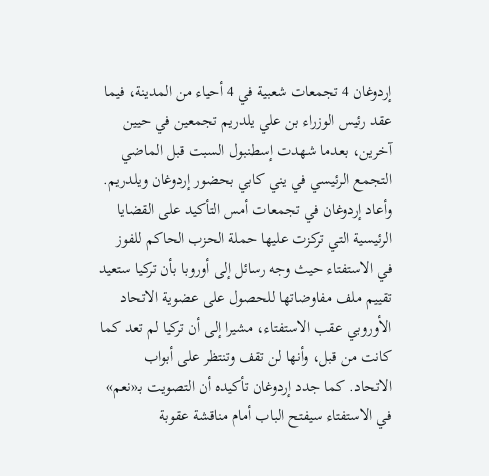إردوغان 4 تجمعات شعبية في 4 أحياء من المدينة، فيما عقد رئيس الوزراء بن علي يلدريم تجمعين في حيين آخرين، بعدما شهدت إسطنبول السبت قبل الماضي التجمع الرئيسي في يني كابي بحضور إردوغان ويلدريم.
وأعاد إردوغان في تجمعات أمس التأكيد على القضايا الرئيسية التي تركزت عليها حملة الحزب الحاكم للفوز في الاستفتاء حيث وجه رسائل إلى أوروبا بأن تركيا ستعيد تقييم ملف مفاوضاتها للحصول على عضوية الاتحاد الأوروبي عقب الاستفتاء، مشيرا إلى أن تركيا لم تعد كما كانت من قبل، وأنها لن تقف وتنتظر على أبواب الاتحاد. كما جدد إردوغان تأكيده أن التصويت بـ«نعم» في الاستفتاء سيفتح الباب أمام مناقشة عقوبة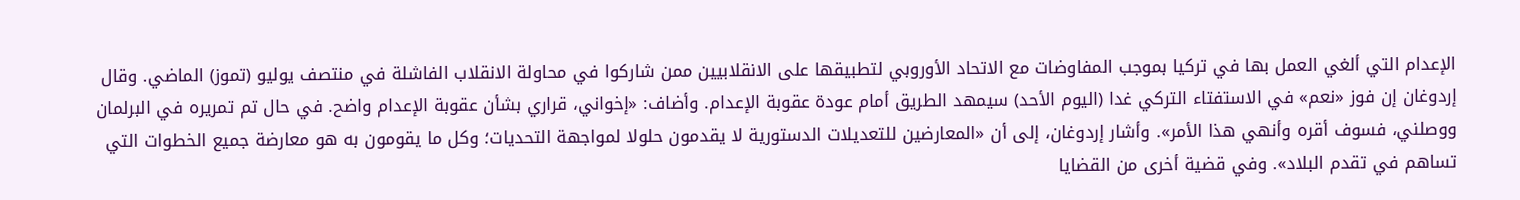الإعدام التي ألغي العمل بها في تركيا بموجب المفاوضات مع الاتحاد الأوروبي لتطبيقها على الانقلابيين ممن شاركوا في محاولة الانقلاب الفاشلة في منتصف يوليو (تموز) الماضي. وقال إردوغان إن فوز «نعم» في الاستفتاء التركي غدا (اليوم الأحد) سيمهد الطريق أمام عودة عقوبة الإعدام. وأضاف: «إخواني، قراري بشأن عقوبة الإعدام واضح. في حال تم تمريره في البرلمان ووصلني، فسوف أقره وأنهي هذا الأمر». وأشار إردوغان، إلى أن «المعارضين للتعديلات الدستورية لا يقدمون حلولا لمواجهة التحديات؛ وكل ما يقومون به هو معارضة جميع الخطوات التي تساهم في تقدم البلاد». وفي قضية أخرى من القضايا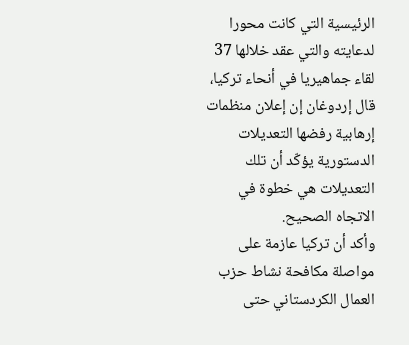الرئيسية التي كانت محورا لدعايته والتي عقد خلالها 37 لقاء جماهيريا في أنحاء تركيا، قال إردوغان إن إعلان منظمات إرهابية رفضها التعديلات الدستورية يؤكّد أن تلك التعديلات هي خطوة في الاتجاه الصحيح.
وأكد أن تركيا عازمة على مواصلة مكافحة نشاط حزب العمال الكردستاني حتى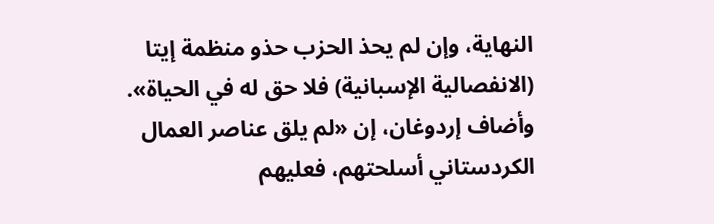النهاية، وإن لم يحذ الحزب حذو منظمة إيتا (الانفصالية الإسبانية) فلا حق له في الحياة». وأضاف إردوغان، إن «لم يلق عناصر العمال الكردستاني أسلحتهم، فعليهم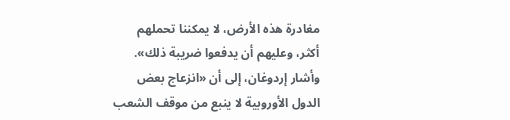مغادرة هذه الأرض، لا يمكننا تحملهم أكثر، وعليهم أن يدفعوا ضريبة ذلك».
وأشار إردوغان، إلى أن «انزعاج بعض الدول الأوروبية لا ينبع من موقف الشعب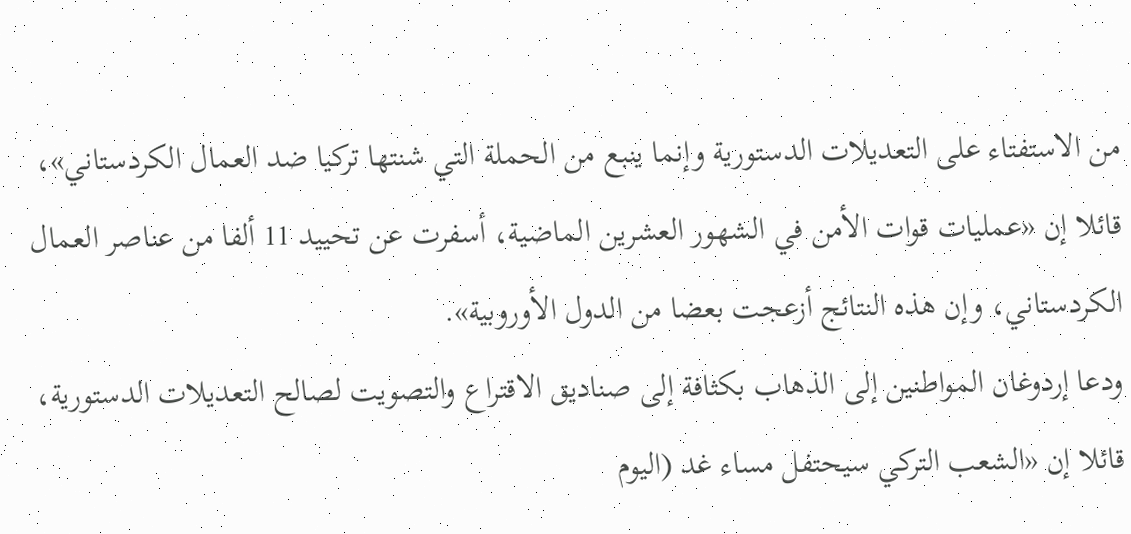من الاستفتاء على التعديلات الدستورية وإنما ينبع من الحملة التي شنتها تركيا ضد العمال الكردستاني»، قائلا إن «عمليات قوات الأمن في الشهور العشرين الماضية، أسفرت عن تحييد 11 ألفا من عناصر العمال الكردستاني، وإن هذه النتائج أزعجت بعضا من الدول الأوروبية».
ودعا إردوغان المواطنين إلى الذهاب بكثافة إلى صناديق الاقتراع والتصويت لصالح التعديلات الدستورية، قائلا إن «الشعب التركي سيحتفل مساء غد (اليوم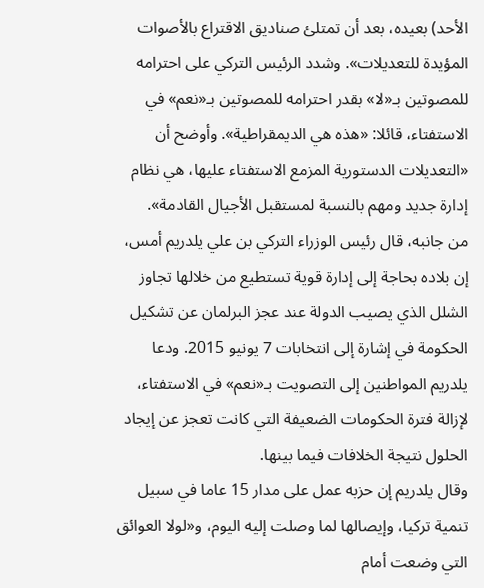الأحد) بعيده، بعد أن تمتلئ صناديق الاقتراع بالأصوات المؤيدة للتعديلات». وشدد الرئيس التركي على احترامه للمصوتين بـ«لا» بقدر احترامه للمصوتين بـ«نعم» في الاستفتاء، قائلا: «هذه هي الديمقراطية». وأوضح أن «التعديلات الدستورية المزمع الاستفتاء عليها، هي نظام إدارة جديد ومهم بالنسبة لمستقبل الأجيال القادمة».
من جانبه، قال رئيس الوزراء التركي بن علي يلدريم أمس، إن بلاده بحاجة إلى إدارة قوية تستطيع من خلالها تجاوز الشلل الذي يصيب الدولة عند عجز البرلمان عن تشكيل الحكومة في إشارة إلى انتخابات 7 يونيو 2015. ودعا يلدريم المواطنين إلى التصويت بـ«نعم» في الاستفتاء، لإزالة فترة الحكومات الضعيفة التي كانت تعجز عن إيجاد الحلول نتيجة الخلافات فيما بينها.
وقال يلدريم إن حزبه عمل على مدار 15 عاما في سبيل تنمية تركيا، وإيصالها لما وصلت إليه اليوم، و«لولا العوائق التي وضعت أمام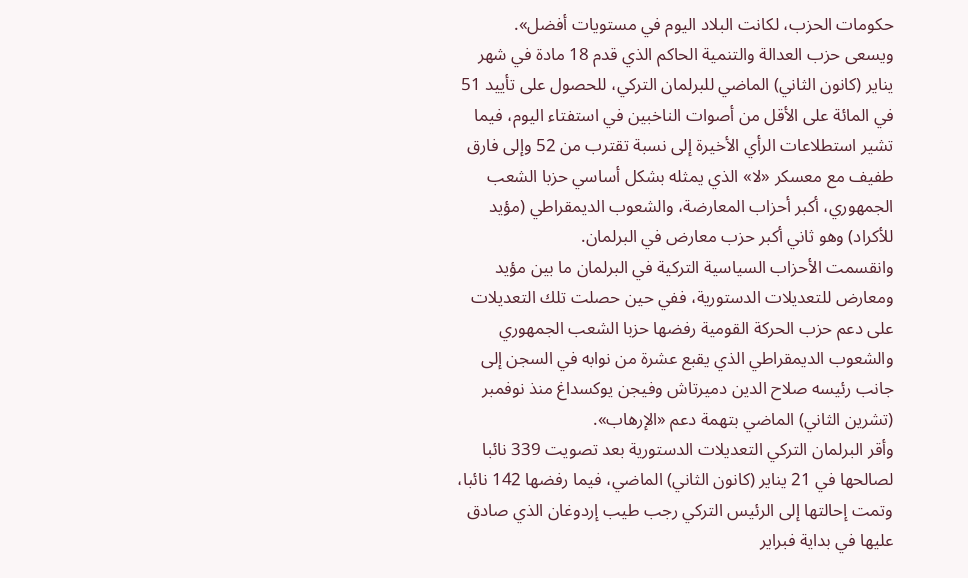حكومات الحزب، لكانت البلاد اليوم في مستويات أفضل».
ويسعى حزب العدالة والتنمية الحاكم الذي قدم 18 مادة في شهر يناير (كانون الثاني) الماضي للبرلمان التركي، للحصول على تأييد 51 في المائة على الأقل من أصوات الناخبين في استفتاء اليوم، فيما تشير استطلاعات الرأي الأخيرة إلى نسبة تقترب من 52 وإلى فارق طفيف مع معسكر «لا» الذي يمثله بشكل أساسي حزبا الشعب الجمهوري، أكبر أحزاب المعارضة، والشعوب الديمقراطي (مؤيد للأكراد) وهو ثاني أكبر حزب معارض في البرلمان.
وانقسمت الأحزاب السياسية التركية في البرلمان ما بين مؤيد ومعارض للتعديلات الدستورية، ففي حين حصلت تلك التعديلات على دعم حزب الحركة القومية رفضها حزبا الشعب الجمهوري والشعوب الديمقراطي الذي يقبع عشرة من نوابه في السجن إلى جانب رئيسه صلاح الدين دميرتاش وفيجن يوكسداغ منذ نوفمبر (تشرين الثاني) الماضي بتهمة دعم «الإرهاب».
وأقر البرلمان التركي التعديلات الدستورية بعد تصويت 339 نائبا لصالحها في 21 يناير (كانون الثاني) الماضي، فيما رفضها 142 نائبا، وتمت إحالتها إلى الرئيس التركي رجب طيب إردوغان الذي صادق عليها في بداية فبراير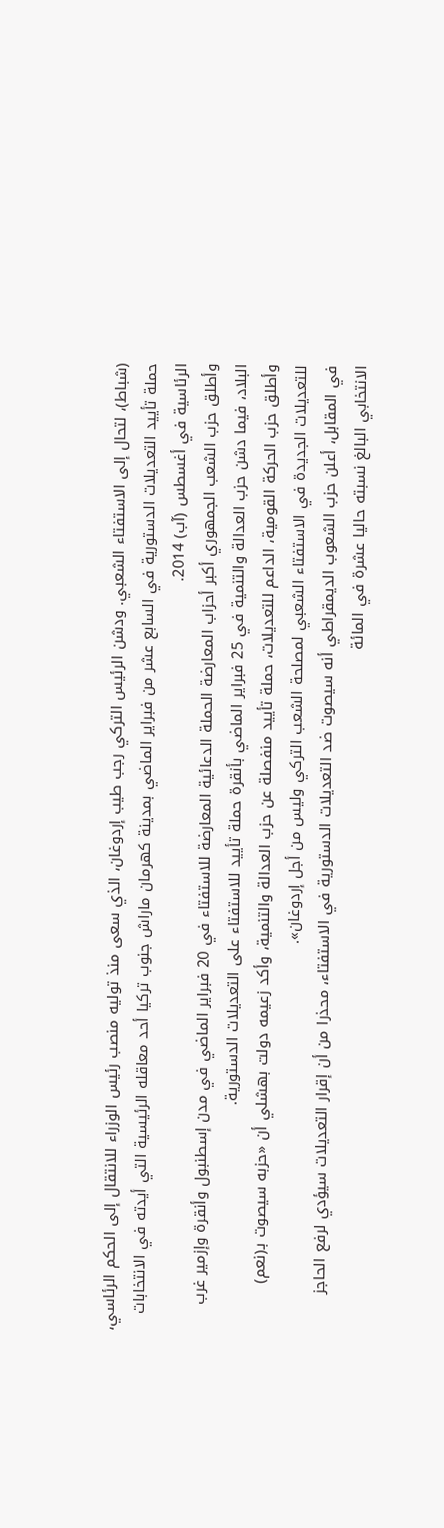(شباط)، لتحال إلى الاستفتاء الشعبي. ودشن الرئيس التركي رجب طيب إردوغان، الذي سعى منذ توليه منصب رئيس الوزراء للانتقال إلى الحكم الرئاسي، حملة تأييد التعديلات الدستورية في السابع عشر من فبراير الماضي بمدينة كهرمان ماراش جنوب تركيا أحد معاقله الرئيسية التي أيدته في الانتخابات الرئاسية في أغسطس (آب) 2014.
وأطلق حزب الشعب الجمهوري أكبر أحزاب المعارضة الحملة الدعائية المعارضة للاستفتاء في 20 فبراير الماضي في مدن إسطنبول وأنقرة وإزمير غرب البلاد، فيما دشن حزب العدالة والتنمية في 25 فبراير الماضي بأنقرة حملة تأييد للاستفتاء على التعديلات الدستورية.
وأطلق حزب الحركة القومية، الداعم للتعديلات، حملة تأييد منفصلة عن حزب العدالة والتنمية، وأكد زعيمه دولت بهشلي أن «حزبه سيصوت بـ(نعم) للتعديلات الجديدة في الاستفتاء الشعبي لمصلحة الشعب التركي وليس من أجل إردوغان».
في المقابل، أعلن حزب الشعوب الديمقراطي أنه سيصوت ضد التعديلات الدستورية في الاستفتاء، محذرا من أن إقرار التعديلات سيؤدي لرفع الحاجز الانتخابي البالغ نسبته حاليا عشرة في المائة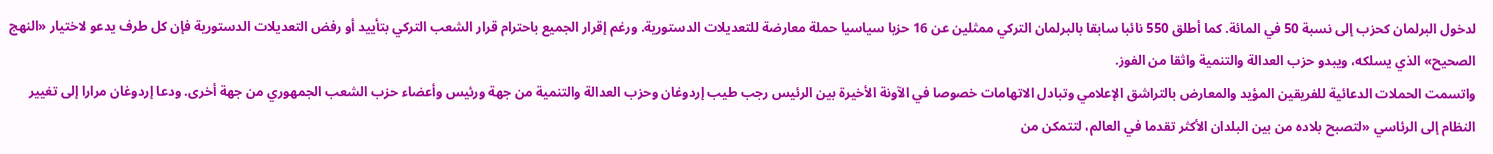لدخول البرلمان كحزب إلى نسبة 50 في المائة. كما أطلق 550 نائبا سابقا بالبرلمان التركي ممثلين عن 16 حزبا سياسيا حملة معارضة للتعديلات الدستورية. ورغم إقرار الجميع باحترام قرار الشعب التركي بتأييد أو رفض التعديلات الدستورية فإن كل طرف يدعو لاختيار «النهج الصحيح» الذي يسلكه، ويبدو حزب العدالة والتنمية واثقا من الفوز.
واتسمت الحملات الدعائية للفريقين المؤيد والمعارض بالتراشق الإعلامي وتبادل الاتهامات خصوصا في الآونة الأخيرة بين الرئيس رجب طيب إردوغان وحزب العدالة والتنمية من جهة ورئيس وأعضاء حزب الشعب الجمهوري من جهة أخرى. ودعا إردوغان مرارا إلى تغيير النظام إلى الرئاسي «لتصبح بلاده من بين البلدان الأكثر تقدما في العالم، لتتمكن من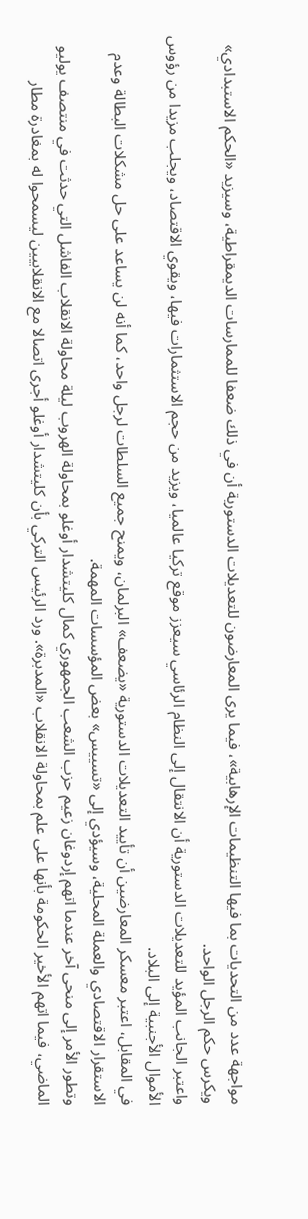مواجهة عدد من التحديات بما فيها التنظيمات الإرهابية»، فيما يرى المعارضون للتعديلات الدستورية أن في ذلك ضعفا للممارسات الديمقراطية، وسيزيد «الحكم الاستبدادي» ويكرس حكم الرجل الواحد.
واعتبر الجانب المؤيد للتعديلات الدستورية أن الانتقال إلى النظام الرئاسي سيعزز موقع تركيا عالميا، ويزيد من حجم الاستثمارات فيها، ويقوي الاقتصاد، ويجلب مزيدا من رؤوس الأموال الأجنبية إلى البلاد.
في المقابل، اعتبر معسكر المعارضين أن تأييد التعديلات الدستورية «يضعف» البرلمان، ويمنح جميع السلطات لرجل واحد، كما أنه لن يساعد على حل مشكلات البطالة وعدم الاستقرار الاقتصادي والعملة المحلية، وسيؤدي إلى «تسييس» بعض المؤسسات المهمة.
وتطور الأمر إلى منحى آخر عندما اتهم إردوغان زعيم حزب الشعب الجمهوري كمال كليتشدار أوغلو بمحاولة الهروب ليلة محاولة الانقلاب الفاشل التي حدثت في منتصف يوليو الماضي، فيما اتهم الأخير الحكومة بأنها على علم بمحاولة الانقلاب «المدبرة». ورد الرئيس التركي بأن كليتشدار أوغلو أجرى اتصالا مع الانقلابيين ليسمحوا له بمغادرة مطار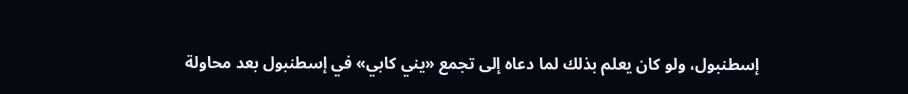إسطنبول، ولو كان يعلم بذلك لما دعاه إلى تجمع «يني كابي» في إسطنبول بعد محاولة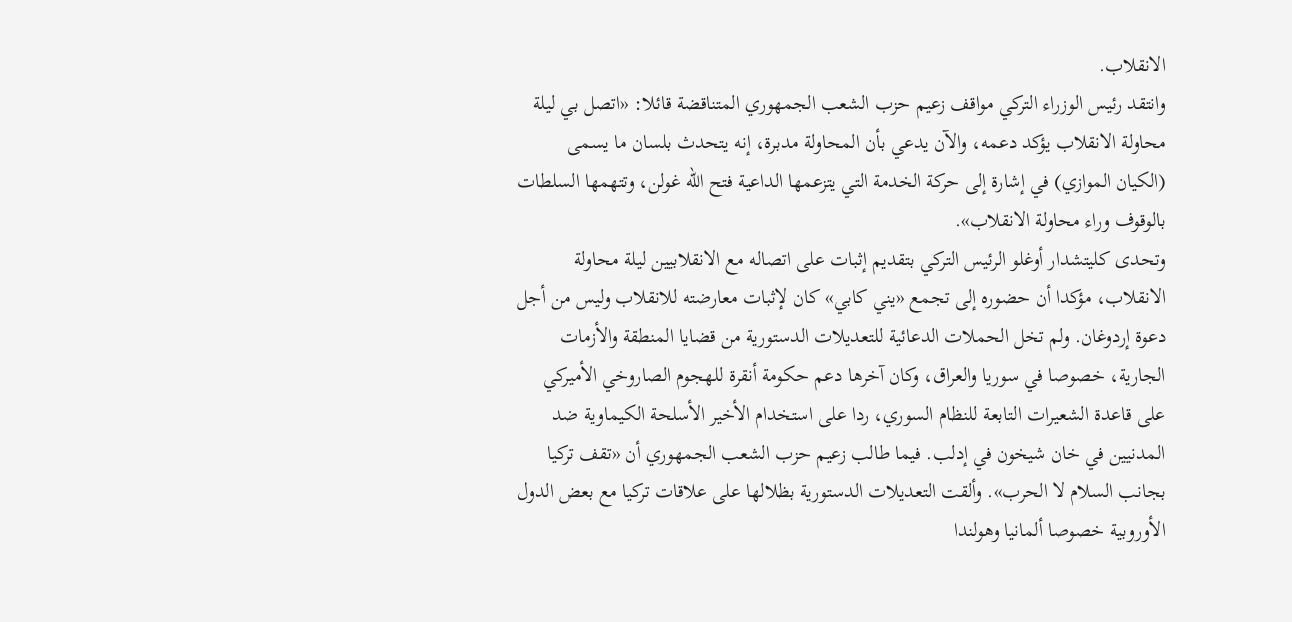الانقلاب.
وانتقد رئيس الوزراء التركي مواقف زعيم حزب الشعب الجمهوري المتناقضة قائلا: «اتصل بي ليلة محاولة الانقلاب يؤكد دعمه، والآن يدعي بأن المحاولة مدبرة، إنه يتحدث بلسان ما يسمى (الكيان الموازي) في إشارة إلى حركة الخدمة التي يتزعمها الداعية فتح الله غولن، وتتهمها السلطات بالوقوف وراء محاولة الانقلاب».
وتحدى كليتشدار أوغلو الرئيس التركي بتقديم إثبات على اتصاله مع الانقلابيين ليلة محاولة الانقلاب، مؤكدا أن حضوره إلى تجمع «يني كابي» كان لإثبات معارضته للانقلاب وليس من أجل دعوة إردوغان. ولم تخل الحملات الدعائية للتعديلات الدستورية من قضايا المنطقة والأزمات الجارية، خصوصا في سوريا والعراق، وكان آخرها دعم حكومة أنقرة للهجوم الصاروخي الأميركي على قاعدة الشعيرات التابعة للنظام السوري، ردا على استخدام الأخير الأسلحة الكيماوية ضد المدنيين في خان شيخون في إدلب. فيما طالب زعيم حزب الشعب الجمهوري أن «تقف تركيا بجانب السلام لا الحرب». وألقت التعديلات الدستورية بظلالها على علاقات تركيا مع بعض الدول الأوروبية خصوصا ألمانيا وهولندا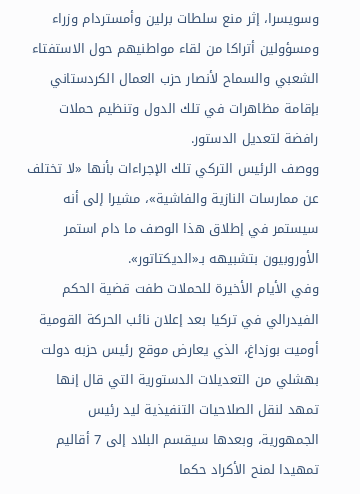وسويسرا، إثر منع سلطات برلين وأمستردام وزراء ومسؤولين أتراكا من لقاء مواطنيهم حول الاستفتاء الشعبي والسماح لأنصار حزب العمال الكردستاني بإقامة مظاهرات في تلك الدول وتنظيم حملات رافضة لتعديل الدستور.
ووصف الرئيس التركي تلك الإجراءات بأنها «لا تختلف عن ممارسات النازية والفاشية»، مشيرا إلى أنه سيستمر في إطلاق هذا الوصف ما دام استمر الأوروبيون بتشبيهه بـ«الديكتاتور».
وفي الأيام الأخيرة للحملات طفت قضية الحكم الفيدرالي في تركيا بعد إعلان نائب الحركة القومية أوميت بوزداغ، الذي يعارض موقع رئيس حزبه دولت بهشلي من التعديلات الدستورية التي قال إنها تمهد لنقل الصلاحيات التنفيذية ليد رئيس الجمهورية، وبعدها سيقسم البلاد إلى 7 أقاليم تمهيدا لمنح الأكراد حكما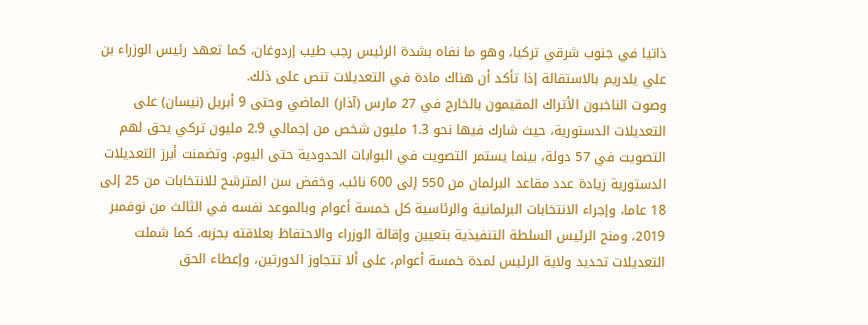ذاتيا في جنوب شرقي تركيا، وهو ما نفاه بشدة الرئيس رجب طيب إردوغان، كما تعهد رئيس الوزراء بن علي يلدريم بالاستقالة إذا تأكد أن هناك مادة في التعديلات تنص على ذلك.
وصوت الناخبون الأتراك المقيمون بالخارج في 27 مارس (آذار) الماضي وحتى 9 أبريل (نيسان) على التعديلات الدستورية، حيث شارك فيها نحو 1.3 مليون شخص من إجمالي 2.9 مليون تركي يحق لهم التصويت في 57 دولة، بينما يستمر التصويت في البوابات الحدودية حتى اليوم. وتضمنت أبرز التعديلات الدستورية زيادة عدد مقاعد البرلمان من 550 إلى 600 نائب، وخفض سن المترشح للانتخابات من 25 إلى 18 عاما، وإجراء الانتخابات البرلمانية والرئاسية كل خمسة أعوام وبالموعد نفسه في الثالث من نوفمبر 2019، ومنح الرئيس السلطة التنفيذية بتعيين وإقالة الوزراء والاحتفاظ بعلاقته بحزبه. كما شملت التعديلات تحديد ولاية الرئيس لمدة خمسة أعوام، على ألا تتجاوز الدورتين، وإعطاء الحق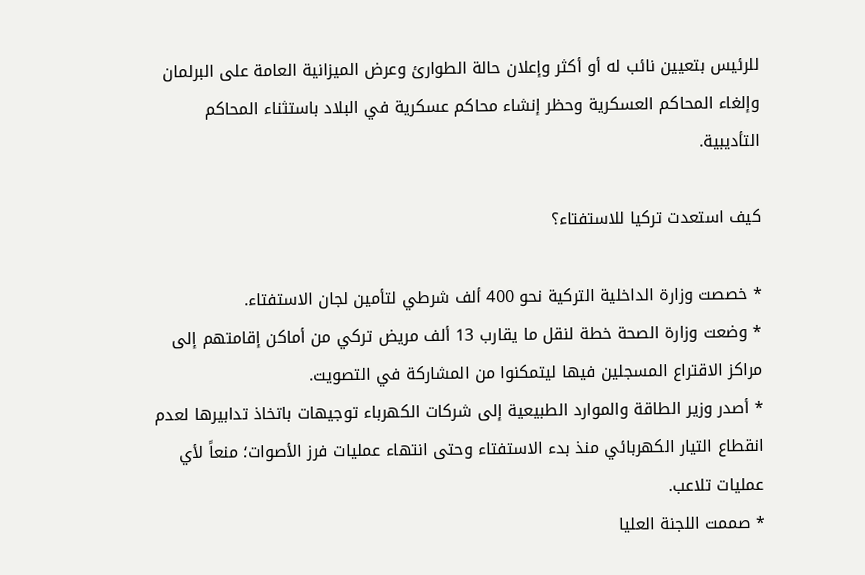للرئيس بتعيين نائب له أو أكثر وإعلان حالة الطوارئ وعرض الميزانية العامة على البرلمان وإلغاء المحاكم العسكرية وحظر إنشاء محاكم عسكرية في البلاد باستثناء المحاكم التأديبية.

كيف استعدت تركيا للاستفتاء؟

* خصصت وزارة الداخلية التركية نحو 400 ألف شرطي لتأمين لجان الاستفتاء.
* وضعت وزارة الصحة خطة لنقل ما يقارب 13 ألف مريض تركي من أماكن إقامتهم إلى مراكز الاقتراع المسجلين فيها ليتمكنوا من المشاركة في التصويت.
* أصدر وزير الطاقة والموارد الطبيعية إلى شركات الكهرباء توجيهات باتخاذ تدابيرها لعدم انقطاع التيار الكهربائي منذ بدء الاستفتاء وحتى انتهاء عمليات فرز الأصوات؛ منعاً لأي عمليات تلاعب.
* صممت اللجنة العليا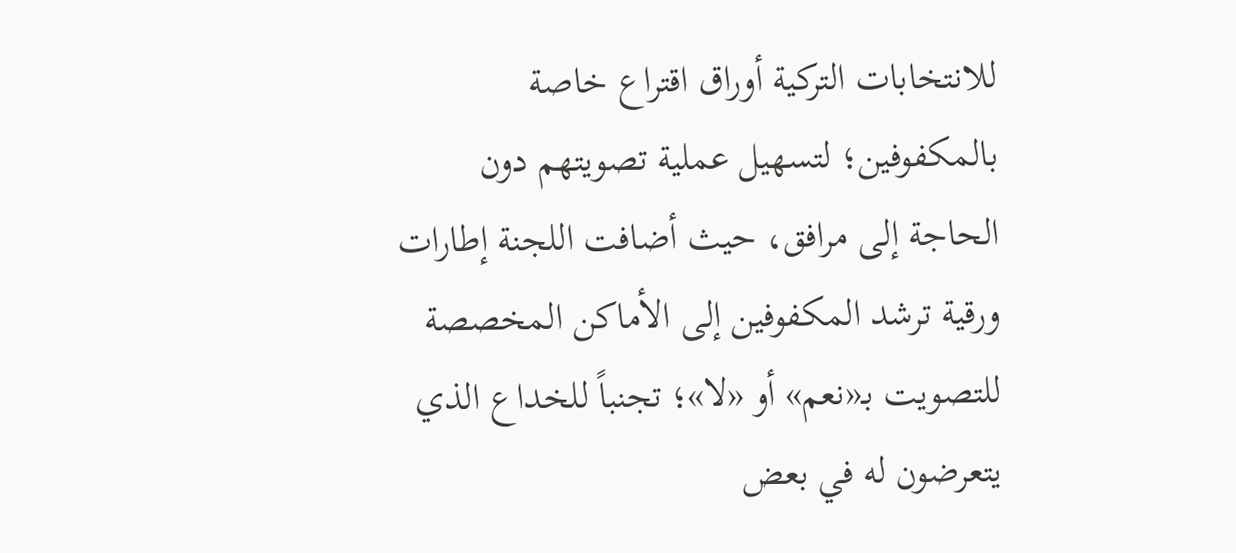للانتخابات التركية أوراق اقتراع خاصة بالمكفوفين؛ لتسهيل عملية تصويتهم دون الحاجة إلى مرافق، حيث أضافت اللجنة إطارات ورقية ترشد المكفوفين إلى الأماكن المخصصة للتصويت بـ«نعم» أو «لا»؛ تجنباً للخداع الذي يتعرضون له في بعض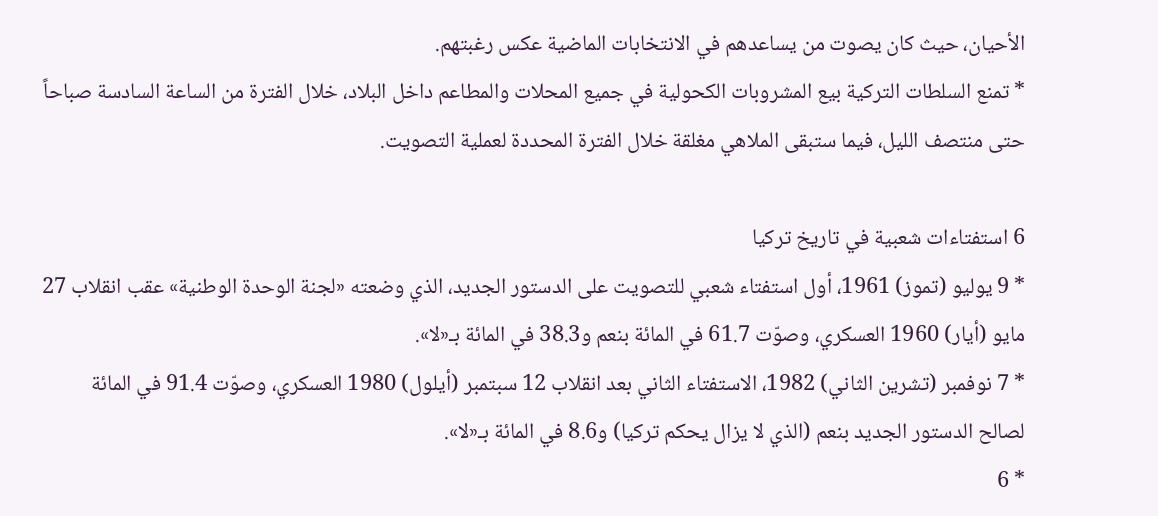الأحيان، حيث كان يصوت من يساعدهم في الانتخابات الماضية عكس رغبتهم.
* تمنع السلطات التركية بيع المشروبات الكحولية في جميع المحلات والمطاعم داخل البلاد، خلال الفترة من الساعة السادسة صباحاً حتى منتصف الليل، فيما ستبقى الملاهي مغلقة خلال الفترة المحددة لعملية التصويت.

6 استفتاءات شعبية في تاريخ تركيا
* 9 يوليو (تموز) 1961، أول استفتاء شعبي للتصويت على الدستور الجديد، الذي وضعته «لجنة الوحدة الوطنية» عقب انقلاب 27 مايو (أيار) 1960 العسكري، وصوّت 61.7 في المائة بنعم و38.3 في المائة بـ«لا».
* 7 نوفمبر (تشرين الثاني) 1982، الاستفتاء الثاني بعد انقلاب 12 سبتمبر (أيلول) 1980 العسكري، وصوّت 91.4 في المائة لصالح الدستور الجديد بنعم (الذي لا يزال يحكم تركيا) و8.6 في المائة بـ«لا».
* 6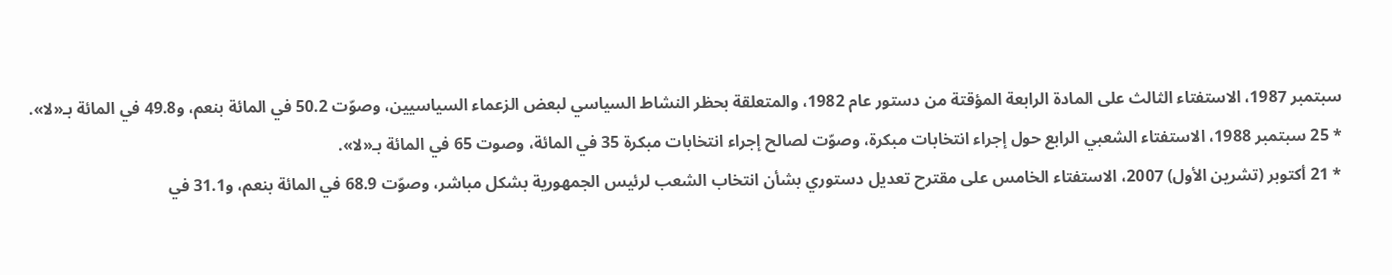سبتمبر 1987، الاستفتاء الثالث على المادة الرابعة المؤقتة من دستور عام 1982، والمتعلقة بحظر النشاط السياسي لبعض الزعماء السياسيين، وصوّت 50.2 في المائة بنعم، و49.8 في المائة بـ«لا».
* 25 سبتمبر 1988، الاستفتاء الشعبي الرابع حول إجراء انتخابات مبكرة، وصوّت لصالح إجراء انتخابات مبكرة 35 في المائة، وصوت 65 في المائة بـ«لا».
* 21 أكتوبر (تشرين الأول) 2007، الاستفتاء الخامس على مقترح تعديل دستوري بشأن انتخاب الشعب لرئيس الجمهورية بشكل مباشر، وصوّت 68.9 في المائة بنعم، و31.1 في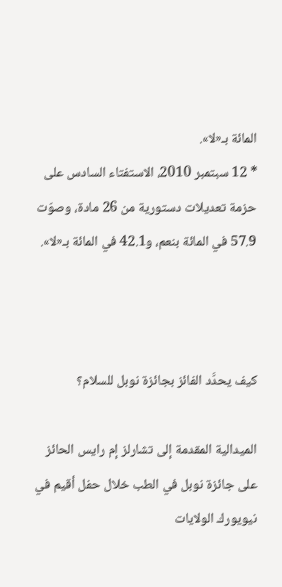المائة بـ«لا».
* 12 سبتمبر 2010، الاستفتاء السادس على حزمة تعديلات دستورية من 26 مادة، وصوّت 57.9 في المائة بنعم، و42.1 في المائة بـ«لا».



كيف يحدَّد الفائز بجائزة نوبل للسلام؟

الميدالية المقدمة إلى تشارلز إم رايس الحائز على جائزة نوبل في الطب خلال حفل أقيم في نيويورك الولايات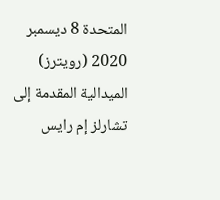المتحدة 8 ديسمبر 2020 (رويترز)
الميدالية المقدمة إلى تشارلز إم رايس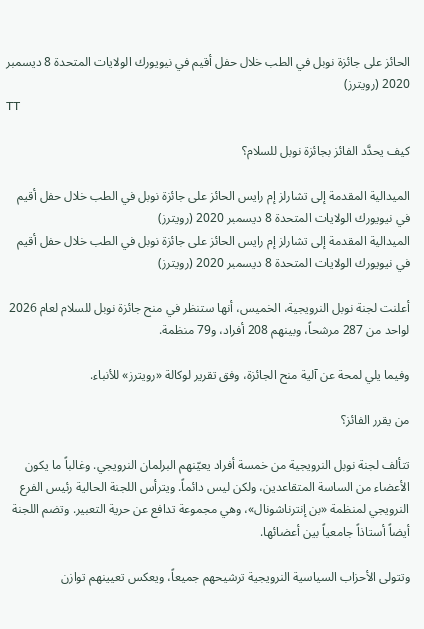الحائز على جائزة نوبل في الطب خلال حفل أقيم في نيويورك الولايات المتحدة 8 ديسمبر 2020 (رويترز)
TT

كيف يحدَّد الفائز بجائزة نوبل للسلام؟

الميدالية المقدمة إلى تشارلز إم رايس الحائز على جائزة نوبل في الطب خلال حفل أقيم في نيويورك الولايات المتحدة 8 ديسمبر 2020 (رويترز)
الميدالية المقدمة إلى تشارلز إم رايس الحائز على جائزة نوبل في الطب خلال حفل أقيم في نيويورك الولايات المتحدة 8 ديسمبر 2020 (رويترز)

أعلنت لجنة نوبل النرويجية، الخميس، أنها ستنظر في منح جائزة نوبل للسلام لعام 2026 لواحد من 287 مرشحاً، وبينهم 208 أفراد، و79 منظمة.

وفيما يلي لمحة عن آلية منح الجائزة، وفق تقرير لوكالة «رويترز» للأنباء.

من يقرر الفائز؟

تتألف لجنة نوبل النرويجية من خمسة أفراد يعيّنهم البرلمان النرويجي. وغالباً ما يكون الأعضاء من الساسة المتقاعدين، ولكن ليس دائماً. ويترأس اللجنة الحالية رئيس الفرع النرويجي لمنظمة «بن إنترناشونال»، وهي مجموعة تدافع عن حرية التعبير. وتضم اللجنة أيضاً أستاذاً جامعياً بين أعضائها.

وتتولى الأحزاب السياسية النرويجية ترشيحهم جميعاً، ويعكس تعيينهم توازن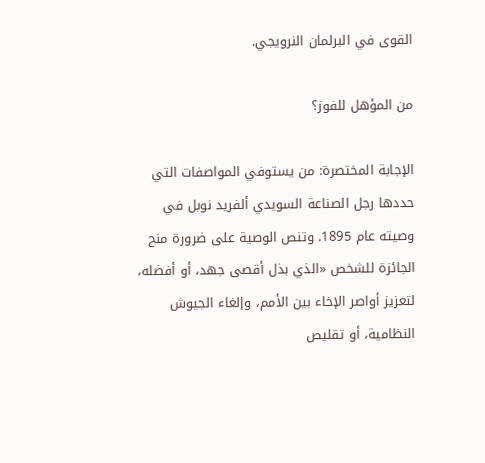القوى في البرلمان النرويجي.

من المؤهل للفوز؟

الإجابة المختصرة: من يستوفي المواصفات التي حددها رجل الصناعة السويدي ألفريد نوبل في وصيته عام 1895. وتنص الوصية على ضرورة منح الجائزة للشخص «الذي بذل أقصى جهد، أو أفضله، لتعزيز أواصر الإخاء بين الأمم، وإلغاء الجيوش النظامية، أو تقليص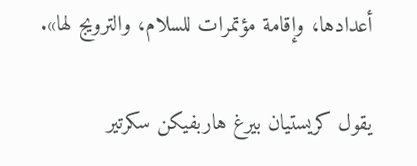أعدادها، وإقامة مؤتمرات للسلام، والترويج لها».

يقول كريستيان بيرغ هاربفيكن سكرتير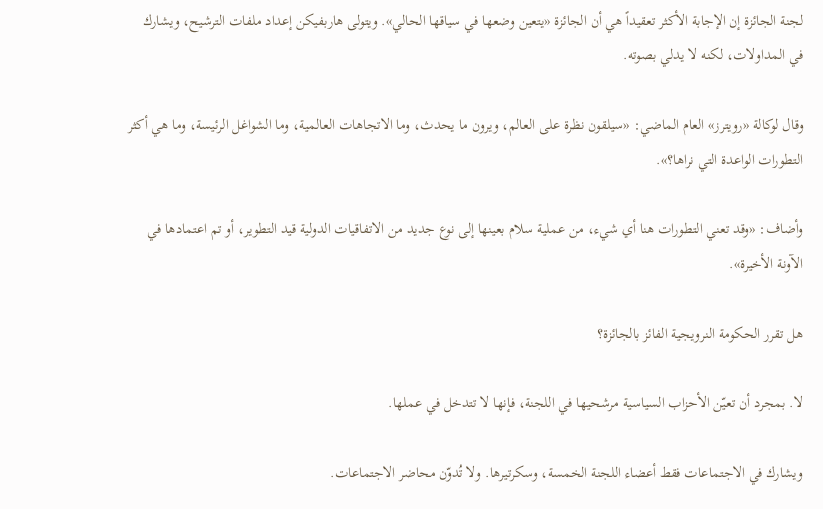لجنة الجائزة إن الإجابة الأكثر تعقيداً هي أن الجائزة «يتعين وضعها في سياقها الحالي». ويتولى هاربفيكن إعداد ملفات الترشيح، ويشارك في المداولات، لكنه لا يدلي بصوته.

وقال لوكالة «رويترز» العام الماضي: «سيلقون نظرة على العالم، ويرون ما يحدث، وما الاتجاهات العالمية، وما الشواغل الرئيسة، وما هي أكثر التطورات الواعدة التي نراها؟».

وأضاف: «وقد تعني التطورات هنا أي شيء، من عملية سلام بعينها إلى نوع جديد من الاتفاقيات الدولية قيد التطوير، أو تم اعتمادها في الآونة الأخيرة».

هل تقرر الحكومة النرويجية الفائز بالجائزة؟

لا. بمجرد أن تعيّن الأحزاب السياسية مرشحيها في اللجنة، فإنها لا تتدخل في عملها.

ويشارك في الاجتماعات فقط أعضاء اللجنة الخمسة، وسكرتيرها. ولا تُدوّن محاضر الاجتماعات.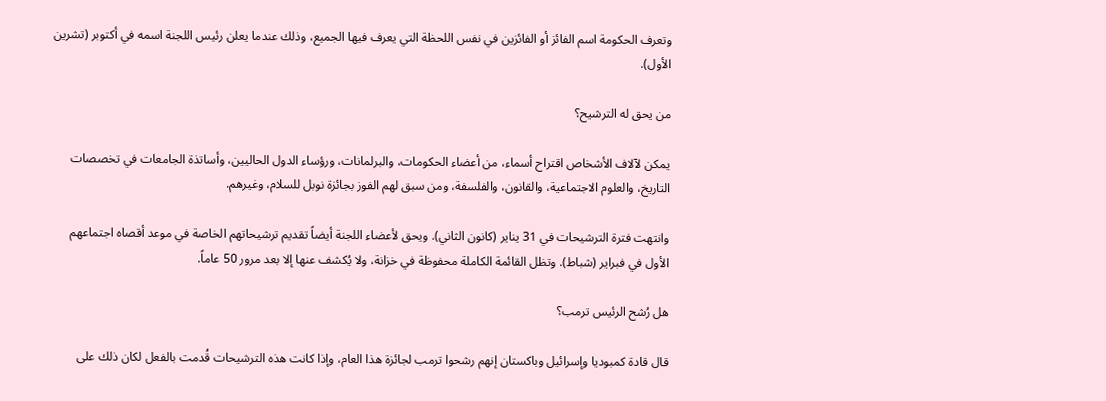وتعرف الحكومة اسم الفائز أو الفائزين في نفس اللحظة التي يعرف فيها الجميع، وذلك عندما يعلن رئيس اللجنة اسمه في أكتوبر (تشرين الأول).

من يحق له الترشيح؟

يمكن لآلاف الأشخاص اقتراح أسماء، من أعضاء الحكومات، والبرلمانات، ورؤساء الدول الحاليين، وأساتذة الجامعات في تخصصات التاريخ، والعلوم الاجتماعية، والقانون، والفلسفة، ومن سبق لهم الفوز بجائزة نوبل للسلام، وغيرهم.

وانتهت فترة الترشيحات في 31 يناير (كانون الثاني). ويحق لأعضاء اللجنة أيضاً تقديم ترشيحاتهم الخاصة في موعد أقصاه اجتماعهم الأول في فبراير (شباط). وتظل القائمة الكاملة محفوظة في خزانة، ولا يُكشف عنها إلا بعد مرور 50 عاماً.

هل رُشح الرئيس ترمب؟

قال قادة كمبوديا وإسرائيل وباكستان إنهم رشحوا ترمب لجائزة هذا العام، وإذا كانت هذه الترشيحات قُدمت بالفعل لكان ذلك على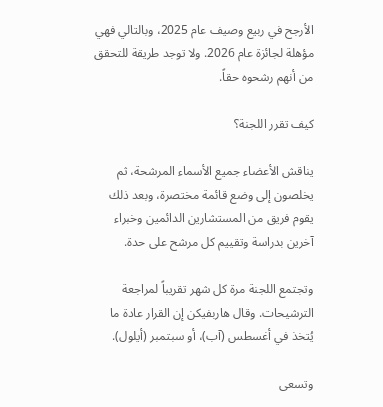الأرجح في ربيع وصيف عام 2025، وبالتالي فهي مؤهلة لجائزة عام 2026. ولا توجد طريقة للتحقق من أنهم رشحوه حقاً.

كيف تقرر اللجنة؟

يناقش الأعضاء جميع الأسماء المرشحة، ثم يخلصون إلى وضع قائمة مختصرة، وبعد ذلك يقوم فريق من المستشارين الدائمين وخبراء آخرين بدراسة وتقييم كل مرشح على حدة.

وتجتمع اللجنة مرة كل شهر تقريباً لمراجعة الترشيحات. وقال هاربفيكن إن القرار عادة ما يُتخذ في أغسطس (آب)، أو سبتمبر (أيلول).

وتسعى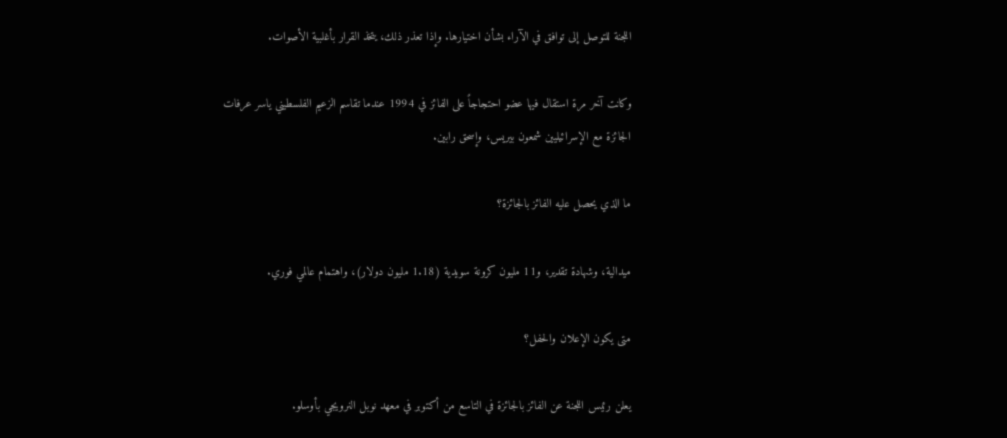اللجنة للتوصل إلى توافق في الآراء بشأن اختيارها. وإذا تعذر ذلك، يتخذ القرار بأغلبية الأصوات.

وكانت آخر مرة استقال فيها عضو احتجاجاً على الفائز في 1994 عندما تقاسم الزعيم الفلسطيني ياسر عرفات الجائزة مع الإسرائيليين شمعون بيريس، وإسحق رابين.

ما الذي يحصل عليه الفائز بالجائزة؟

ميدالية، وشهادة تقدير، و11 مليون كرونة سويدية (1.18 مليون دولار)، واهتمام عالمي فوري.

متى يكون الإعلان والحفل؟

يعلن رئيس اللجنة عن الفائز بالجائزة في التاسع من أكتوبر في معهد نوبل النرويجي بأوسلو.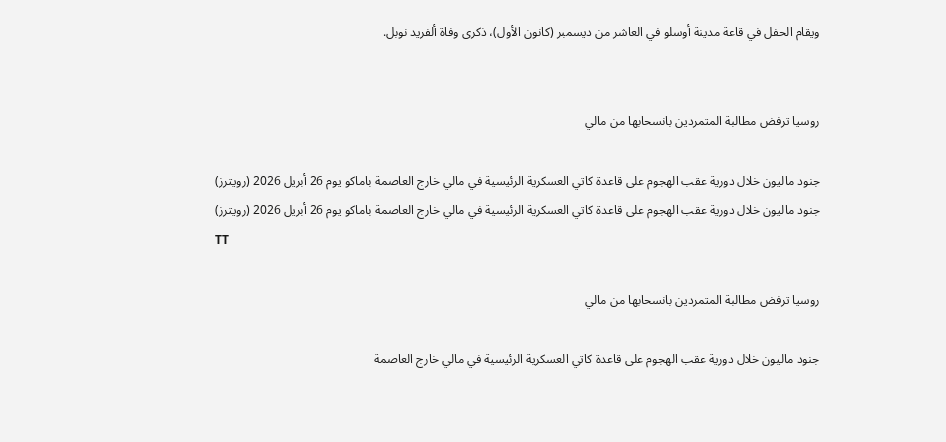ويقام الحفل في قاعة مدينة أوسلو في العاشر من ديسمبر (كانون الأول)، ذكرى وفاة ألفريد نوبل.


روسيا ترفض مطالبة المتمردين بانسحابها من مالي

جنود ماليون خلال دورية عقب الهجوم على قاعدة كاتي العسكرية الرئيسية في مالي خارج العاصمة باماكو يوم 26 أبريل 2026 (رويترز)
جنود ماليون خلال دورية عقب الهجوم على قاعدة كاتي العسكرية الرئيسية في مالي خارج العاصمة باماكو يوم 26 أبريل 2026 (رويترز)
TT

روسيا ترفض مطالبة المتمردين بانسحابها من مالي

جنود ماليون خلال دورية عقب الهجوم على قاعدة كاتي العسكرية الرئيسية في مالي خارج العاصمة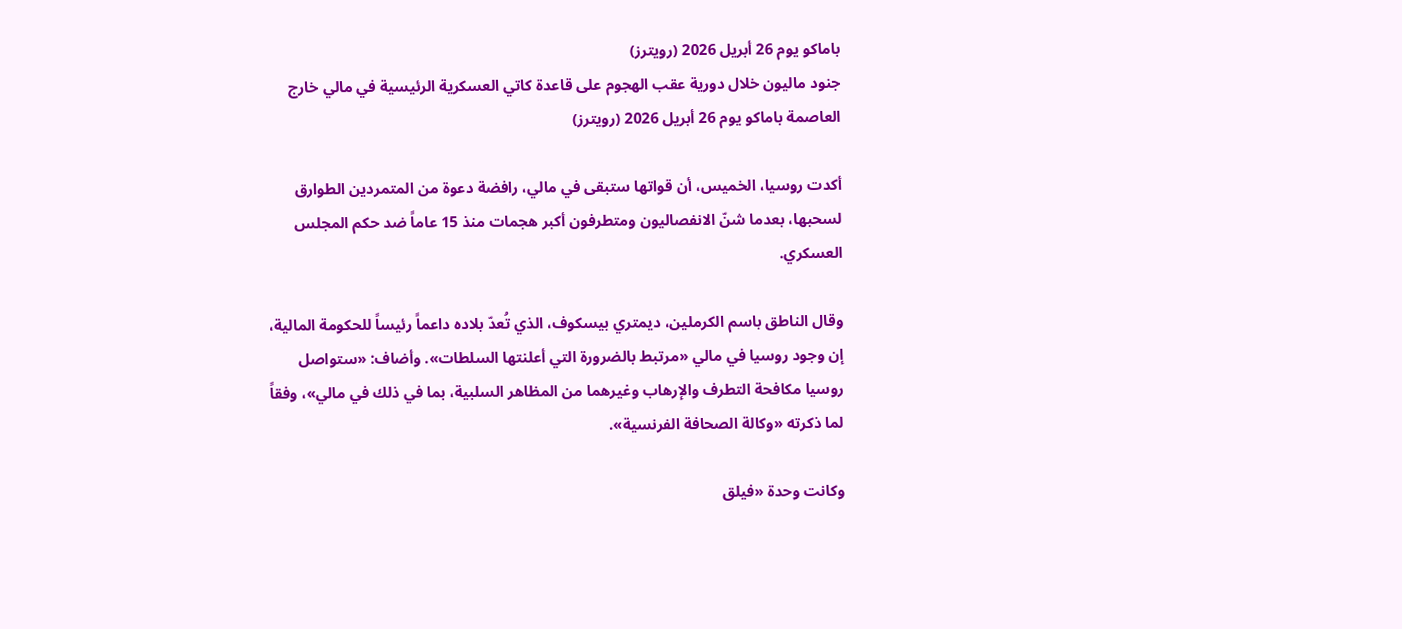باماكو يوم 26 أبريل 2026 (رويترز)
جنود ماليون خلال دورية عقب الهجوم على قاعدة كاتي العسكرية الرئيسية في مالي خارج العاصمة باماكو يوم 26 أبريل 2026 (رويترز)

أكدت روسيا، الخميس، أن قواتها ستبقى في مالي، رافضة دعوة من المتمردين الطوارق لسحبها، بعدما شنّ الانفصاليون ومتطرفون أكبر هجمات منذ 15 عاماً ضد حكم المجلس العسكري.

وقال الناطق باسم الكرملين، ديمتري بيسكوف، الذي تُعدّ بلاده داعماً رئيساً للحكومة المالية، إن وجود روسيا في مالي «مرتبط بالضرورة التي أعلنتها السلطات». وأضاف: «ستواصل روسيا مكافحة التطرف والإرهاب وغيرهما من المظاهر السلبية، بما في ذلك في مالي»، وفقاً لما ذكرته «وكالة الصحافة الفرنسية».

وكانت وحدة «فيلق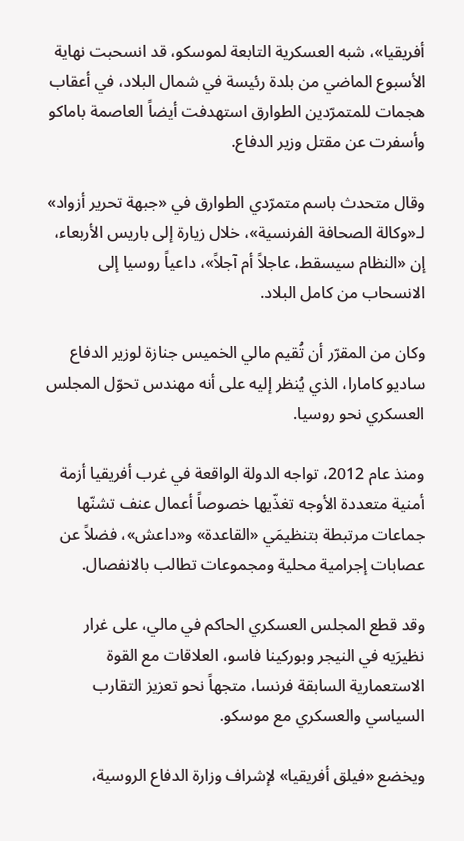أفريقيا»، شبه العسكرية التابعة لموسكو، قد انسحبت نهاية الأسبوع الماضي من بلدة رئيسة في شمال البلاد، في أعقاب هجمات للمتمرّدين الطوارق استهدفت أيضاً العاصمة باماكو وأسفرت عن مقتل وزير الدفاع.

وقال متحدث باسم متمرّدي الطوارق في «جبهة تحرير أزواد» لـ«وكالة الصحافة الفرنسية»، خلال زيارة إلى باريس الأربعاء، إن «النظام سيسقط، عاجلاً أم آجلاً»، داعياً روسيا إلى الانسحاب من كامل البلاد.

وكان من المقرّر أن تُقيم مالي الخميس جنازة لوزير الدفاع ساديو كامارا، الذي يُنظر إليه على أنه مهندس تحوّل المجلس العسكري نحو روسيا.

ومنذ عام 2012، تواجه الدولة الواقعة في غرب أفريقيا أزمة أمنية متعددة الأوجه تغذّيها خصوصاً أعمال عنف تشنّها جماعات مرتبطة بتنظيمَي «القاعدة» و«داعش»، فضلاً عن عصابات إجرامية محلية ومجموعات تطالب بالانفصال.

وقد قطع المجلس العسكري الحاكم في مالي، على غرار نظيرَيه في النيجر وبوركينا فاسو، العلاقات مع القوة الاستعمارية السابقة فرنسا، متجهاً نحو تعزيز التقارب السياسي والعسكري مع موسكو.

ويخضع «فيلق أفريقيا» لإشراف وزارة الدفاع الروسية،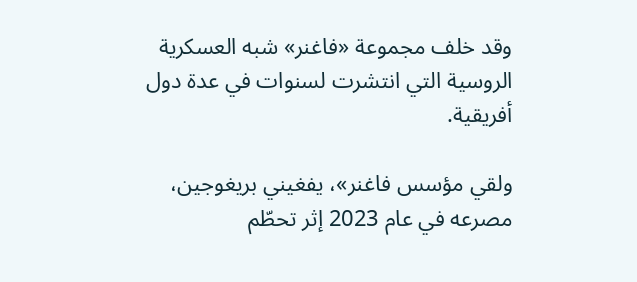وقد خلف مجموعة «فاغنر» شبه العسكرية الروسية التي انتشرت لسنوات في عدة دول أفريقية.

ولقي مؤسس فاغنر»، يفغيني بريغوجين، مصرعه في عام 2023 إثر تحطّم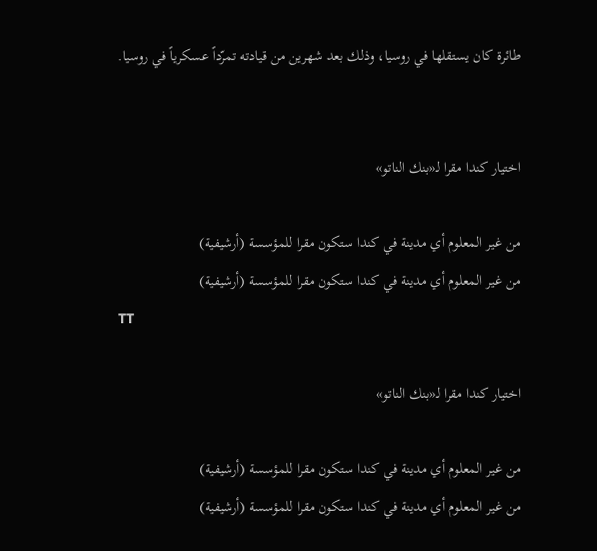طائرة كان يستقلها في روسيا، وذلك بعد شهرين من قيادته تمرّداً عسكرياً في روسيا.


اختيار كندا مقرا لـ«بنك الناتو»

من غير المعلوم أي مدينة في كندا ستكون مقرا للمؤسسة (أرشيفية)
من غير المعلوم أي مدينة في كندا ستكون مقرا للمؤسسة (أرشيفية)
TT

اختيار كندا مقرا لـ«بنك الناتو»

من غير المعلوم أي مدينة في كندا ستكون مقرا للمؤسسة (أرشيفية)
من غير المعلوم أي مدينة في كندا ستكون مقرا للمؤسسة (أرشيفية)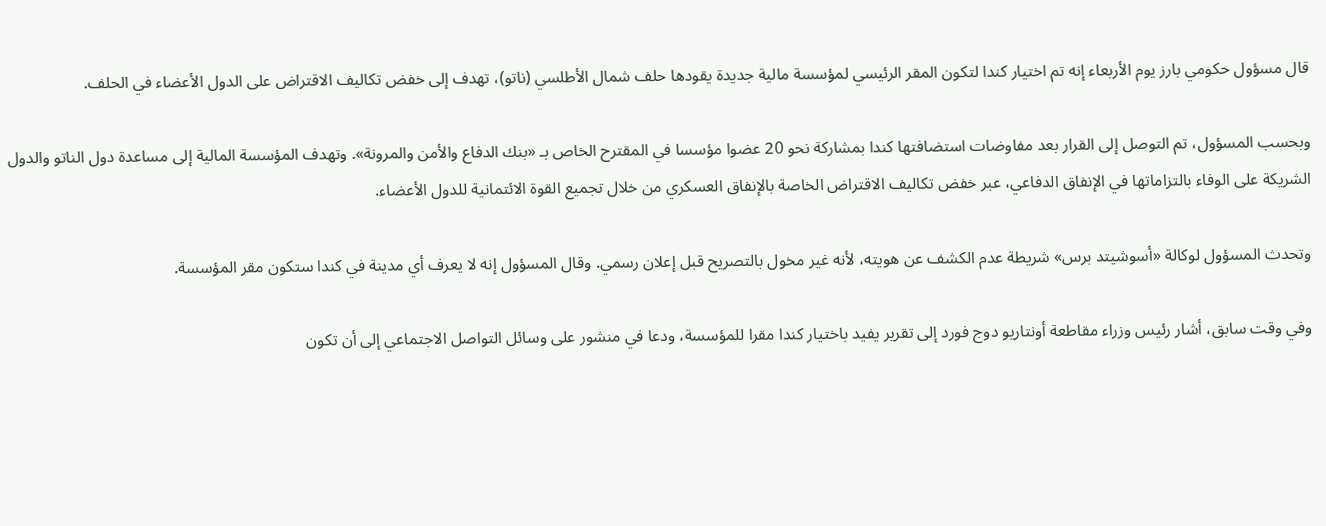قال مسؤول حكومي بارز يوم الأربعاء إنه تم اختيار كندا لتكون المقر الرئيسي لمؤسسة مالية جديدة يقودها حلف شمال الأطلسي (ناتو)، تهدف إلى خفض تكاليف الاقتراض على الدول الأعضاء في الحلف.

وبحسب المسؤول، تم التوصل إلى القرار بعد مفاوضات استضافتها كندا بمشاركة نحو 20 عضوا مؤسسا في المقترح الخاص بـ «بنك الدفاع والأمن والمرونة». وتهدف المؤسسة المالية إلى مساعدة دول الناتو والدول الشريكة على الوفاء بالتزاماتها في الإنفاق الدفاعي، عبر خفض تكاليف الاقتراض الخاصة بالإنفاق العسكري من خلال تجميع القوة الائتمانية للدول الأعضاء.

وتحدث المسؤول لوكالة «أسوشيتد برس» شريطة عدم الكشف عن هويته، لأنه غير مخول بالتصريح قبل إعلان رسمي. وقال المسؤول إنه لا يعرف أي مدينة في كندا ستكون مقر المؤسسة.

وفي وقت سابق، أشار رئيس وزراء مقاطعة أونتاريو دوج فورد إلى تقرير يفيد باختيار كندا مقرا للمؤسسة، ودعا في منشور على وسائل التواصل الاجتماعي إلى أن تكون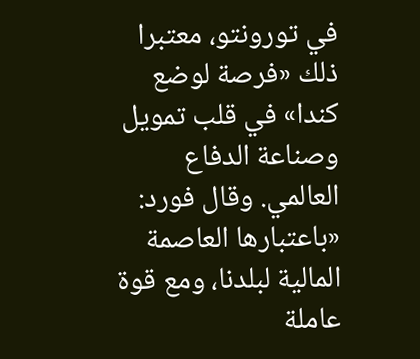في تورونتو، معتبرا ذلك «فرصة لوضع كندا» في قلب تمويل وصناعة الدفاع العالمي. وقال فورد: «باعتبارها العاصمة المالية لبلدنا، ومع قوة عاملة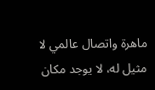ماهرة واتصال عالمي لا مثيل له، لا يوجد مكان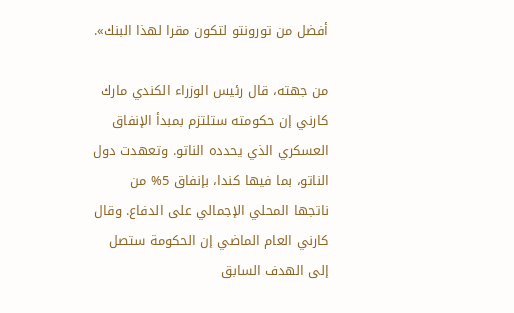أفضل من تورونتو لتكون مقرا لهذا البنك».

من جهته، قال رئيس الوزراء الكندي مارك كارني إن حكومته ستلتزم بمبدأ الإنفاق العسكري الذي يحدده الناتو. وتعهدت دول الناتو، بما فيها كندا، بإنفاق 5% من ناتجها المحلي الإجمالي على الدفاع. وقال كارني العام الماضي إن الحكومة ستصل إلى الهدف السابق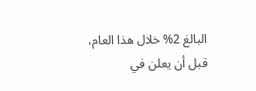البالغ 2% خلال هذا العام، قبل أن يعلن في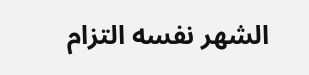الشهر نفسه التزام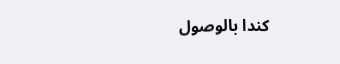كندا بالوصول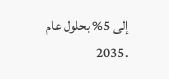إلى 5% بحلول عام .2035